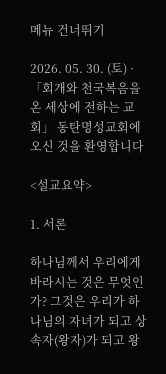메뉴 건너뛰기

2026. 05. 30. (토) · 「회개와 천국복음을 온 세상에 전하는 교회」 동탄명성교회에 오신 것을 환영합니다

<설교요약>

1. 서론

하나님께서 우리에게 바라시는 것은 무엇인가? 그것은 우리가 하나님의 자녀가 되고 상속자(왕자)가 되고 왕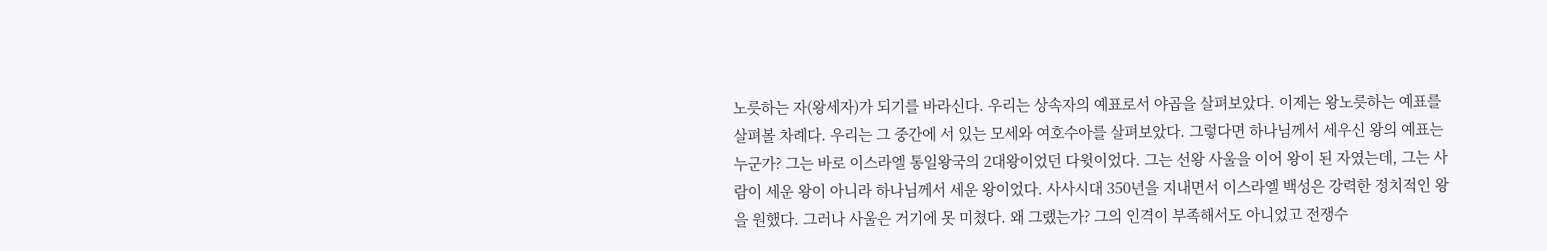노릇하는 자(왕세자)가 되기를 바라신다. 우리는 상속자의 예표로서 야곱을 살펴보았다. 이제는 왕노릇하는 예표를 살펴볼 차례다. 우리는 그 중간에 서 있는 모세와 여호수아를 살펴보았다. 그렇다면 하나님께서 세우신 왕의 예표는 누군가? 그는 바로 이스라엘 통일왕국의 2대왕이었던 다윗이었다. 그는 선왕 사울을 이어 왕이 된 자였는데, 그는 사람이 세운 왕이 아니라 하나님께서 세운 왕이었다. 사사시대 350년을 지내면서 이스라엘 백성은 강력한 정치적인 왕을 원했다. 그러나 사울은 거기에 못 미쳤다. 왜 그랬는가? 그의 인격이 부족해서도 아니었고 전쟁수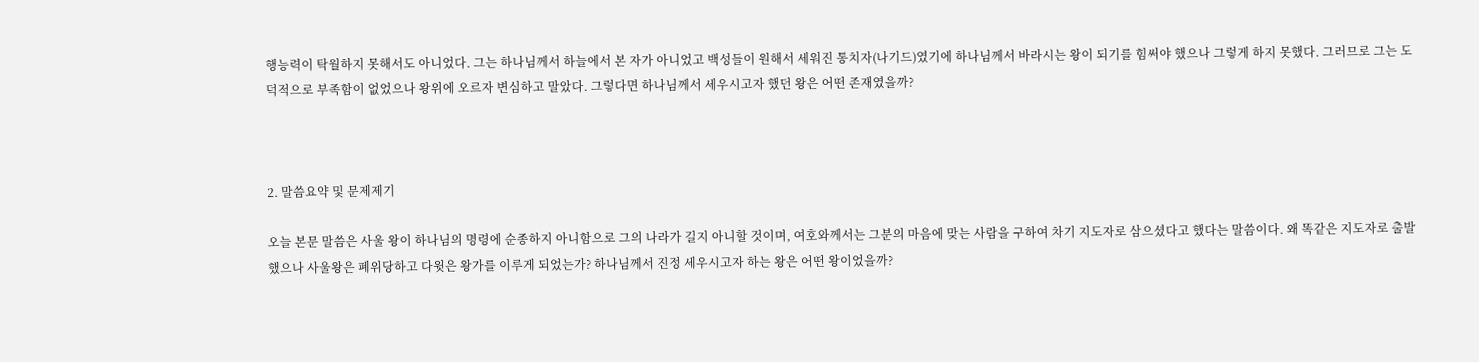행능력이 탁월하지 못해서도 아니었다. 그는 하나님께서 하늘에서 본 자가 아니었고 백성들이 원해서 세워진 통치자(나기드)였기에 하나님께서 바라시는 왕이 되기를 힘써야 했으나 그렇게 하지 못했다. 그러므로 그는 도덕적으로 부족함이 없었으나 왕위에 오르자 변심하고 말았다. 그렇다면 하나님께서 세우시고자 했던 왕은 어떤 존재였을까?



2. 말씀요약 및 문제제기

오늘 본문 말씀은 사울 왕이 하나님의 명령에 순종하지 아니함으로 그의 나라가 길지 아니할 것이며, 여호와께서는 그분의 마음에 맞는 사람을 구하여 차기 지도자로 삼으셨다고 했다는 말씀이다. 왜 똑같은 지도자로 출발했으나 사울왕은 폐위당하고 다윗은 왕가를 이루게 되었는가? 하나님께서 진정 세우시고자 하는 왕은 어떤 왕이었을까?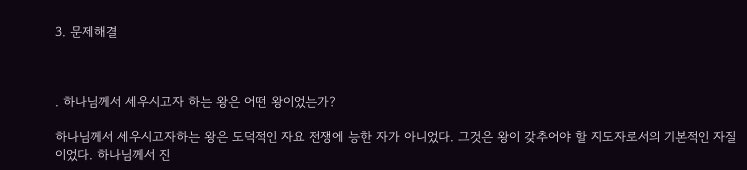3. 문제해결



. 하나님께서 세우시고자 하는 왕은 어떤 왕이었는가?

하나님께서 세우시고자하는 왕은 도덕적인 자요 전쟁에 능한 자가 아니었다. 그것은 왕이 갖추어야 할 지도자로서의 기본적인 자질이었다. 하나님께서 진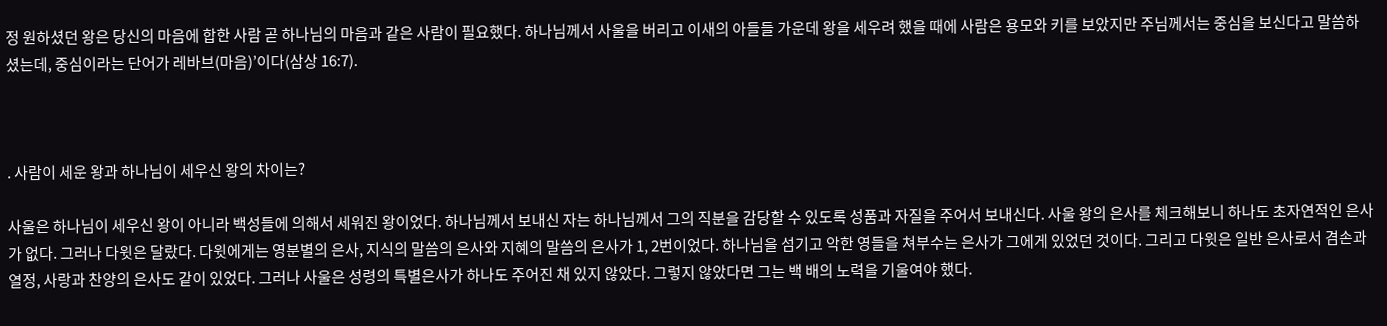정 원하셨던 왕은 당신의 마음에 합한 사람 곧 하나님의 마음과 같은 사람이 필요했다. 하나님께서 사울을 버리고 이새의 아들들 가운데 왕을 세우려 했을 때에 사람은 용모와 키를 보았지만 주님께서는 중심을 보신다고 말씀하셨는데, 중심이라는 단어가 레바브(마음)’이다(삼상 16:7).



. 사람이 세운 왕과 하나님이 세우신 왕의 차이는?

사울은 하나님이 세우신 왕이 아니라 백성들에 의해서 세워진 왕이었다. 하나님께서 보내신 자는 하나님께서 그의 직분을 감당할 수 있도록 성품과 자질을 주어서 보내신다. 사울 왕의 은사를 체크해보니 하나도 초자연적인 은사가 없다. 그러나 다윗은 달랐다. 다윗에게는 영분별의 은사, 지식의 말씀의 은사와 지혜의 말씀의 은사가 1, 2번이었다. 하나님을 섬기고 악한 영들을 쳐부수는 은사가 그에게 있었던 것이다. 그리고 다윗은 일반 은사로서 겸손과 열정, 사랑과 찬양의 은사도 같이 있었다. 그러나 사울은 성령의 특별은사가 하나도 주어진 채 있지 않았다. 그렇지 않았다면 그는 백 배의 노력을 기울여야 했다.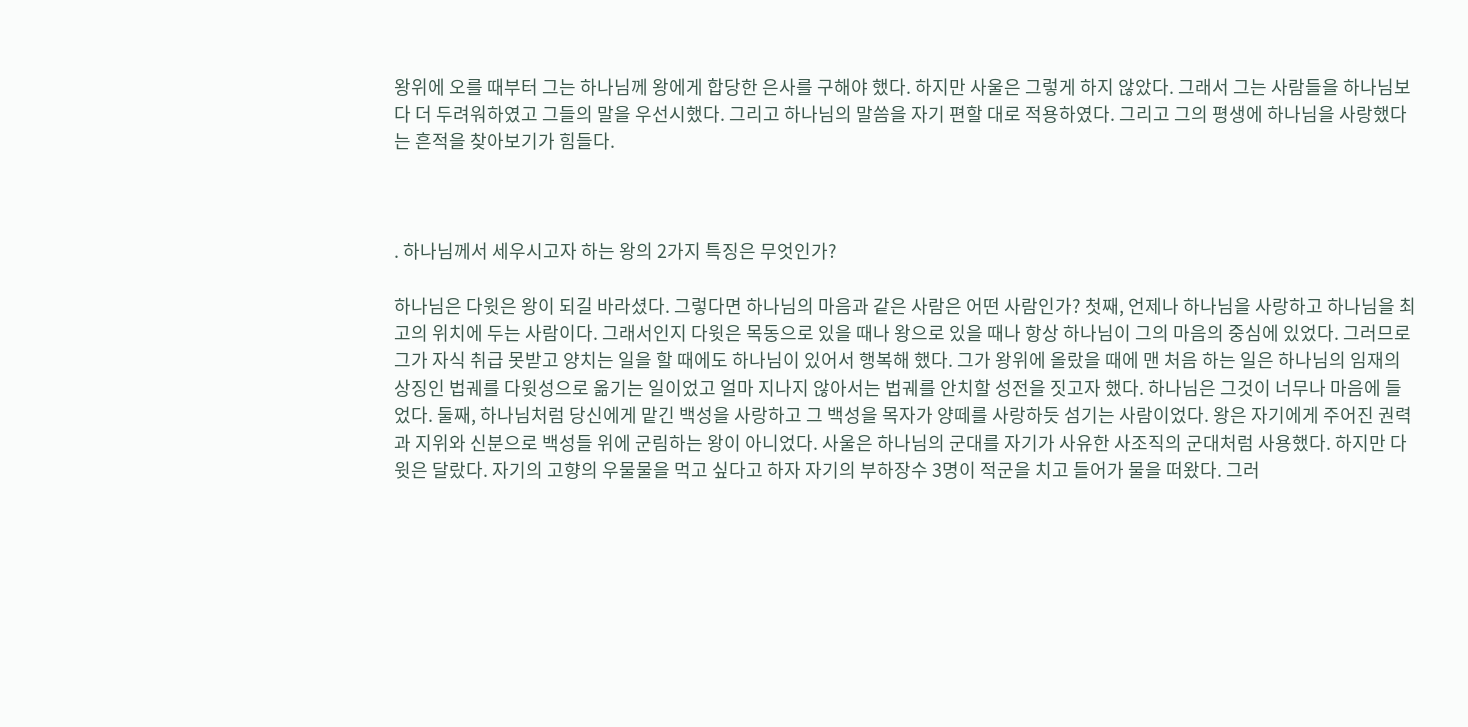왕위에 오를 때부터 그는 하나님께 왕에게 합당한 은사를 구해야 했다. 하지만 사울은 그렇게 하지 않았다. 그래서 그는 사람들을 하나님보다 더 두려워하였고 그들의 말을 우선시했다. 그리고 하나님의 말씀을 자기 편할 대로 적용하였다. 그리고 그의 평생에 하나님을 사랑했다는 흔적을 찾아보기가 힘들다.



. 하나님께서 세우시고자 하는 왕의 2가지 특징은 무엇인가?

하나님은 다윗은 왕이 되길 바라셨다. 그렇다면 하나님의 마음과 같은 사람은 어떤 사람인가? 첫째, 언제나 하나님을 사랑하고 하나님을 최고의 위치에 두는 사람이다. 그래서인지 다윗은 목동으로 있을 때나 왕으로 있을 때나 항상 하나님이 그의 마음의 중심에 있었다. 그러므로 그가 자식 취급 못받고 양치는 일을 할 때에도 하나님이 있어서 행복해 했다. 그가 왕위에 올랐을 때에 맨 처음 하는 일은 하나님의 임재의 상징인 법궤를 다윗성으로 옮기는 일이었고 얼마 지나지 않아서는 법궤를 안치할 성전을 짓고자 했다. 하나님은 그것이 너무나 마음에 들었다. 둘째, 하나님처럼 당신에게 맡긴 백성을 사랑하고 그 백성을 목자가 양떼를 사랑하듯 섬기는 사람이었다. 왕은 자기에게 주어진 권력과 지위와 신분으로 백성들 위에 군림하는 왕이 아니었다. 사울은 하나님의 군대를 자기가 사유한 사조직의 군대처럼 사용했다. 하지만 다윗은 달랐다. 자기의 고향의 우물물을 먹고 싶다고 하자 자기의 부하장수 3명이 적군을 치고 들어가 물을 떠왔다. 그러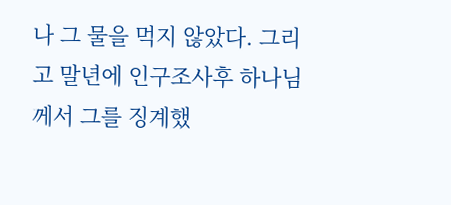나 그 물을 먹지 않았다. 그리고 말년에 인구조사후 하나님께서 그를 징계했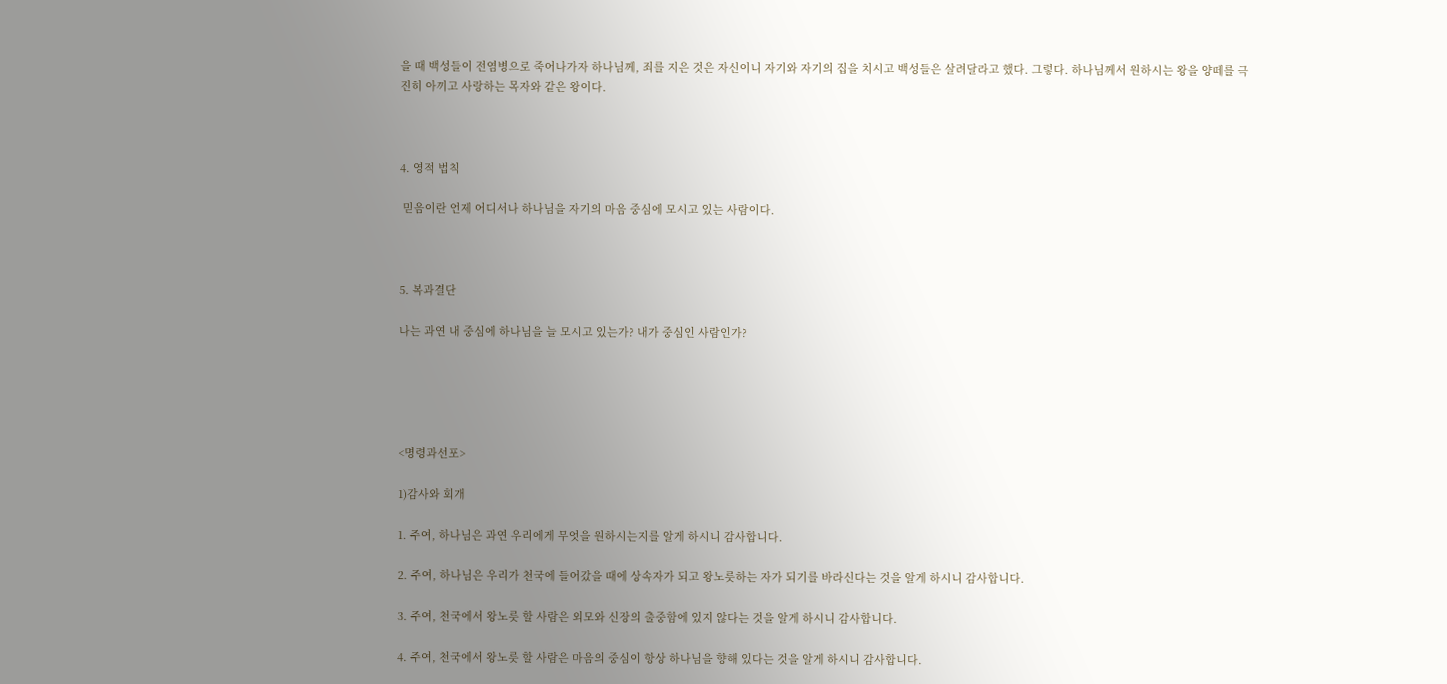을 때 백성들이 전염병으로 죽어나가자 하나님께, 죄를 지은 것은 자신이니 자기와 자기의 집을 치시고 백성들은 살려달라고 했다. 그렇다. 하나님께서 원하시는 왕을 양떼를 극진히 아끼고 사랑하는 목자와 같은 왕이다.



4. 영적 법칙

 믿음이란 언제 어디서나 하나님을 자기의 마음 중심에 모시고 있는 사람이다.



5. 복과결단

나는 과연 내 중심에 하나님을 늘 모시고 있는가? 내가 중심인 사람인가?





<명령과선포>

1)감사와 회개

1. 주여, 하나님은 과연 우리에게 무엇을 원하시는지를 알게 하시니 감사합니다.

2. 주여, 하나님은 우리가 천국에 들어갔을 때에 상속자가 되고 왕노릇하는 자가 되기를 바라신다는 것을 알게 하시니 감사합니다.

3. 주여, 천국에서 왕노릇 할 사람은 외모와 신장의 출중함에 있지 않다는 것을 알게 하시니 감사합니다.

4. 주여, 천국에서 왕노릇 할 사람은 마음의 중심이 항상 하나님을 향해 있다는 것을 알게 하시니 감사합니다.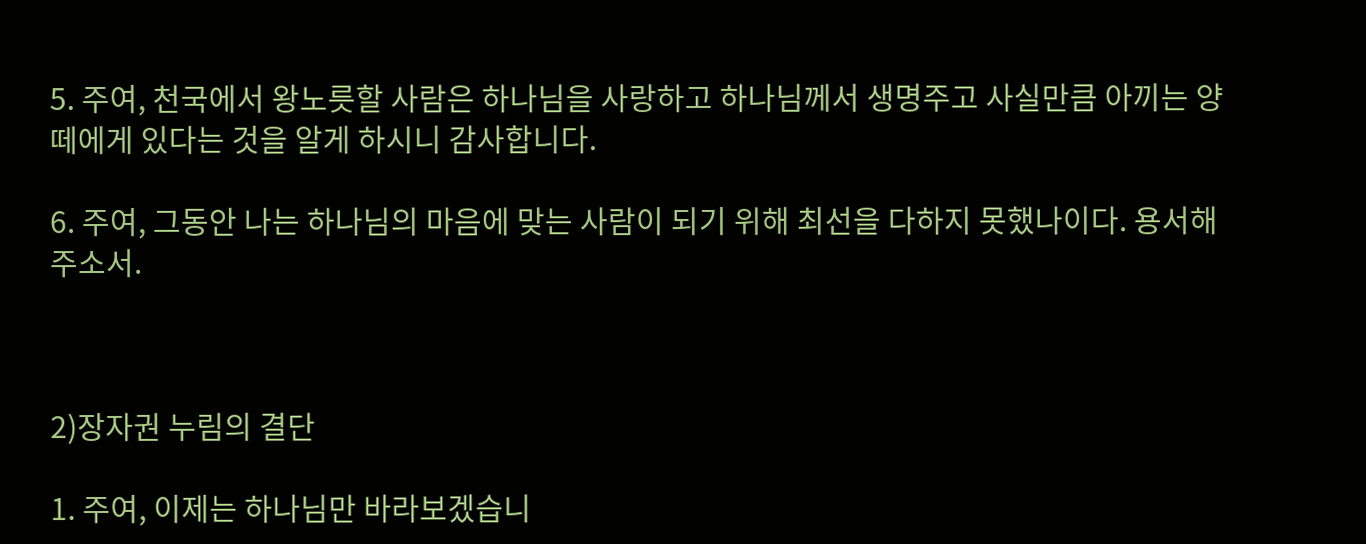5. 주여, 천국에서 왕노릇할 사람은 하나님을 사랑하고 하나님께서 생명주고 사실만큼 아끼는 양떼에게 있다는 것을 알게 하시니 감사합니다.

6. 주여, 그동안 나는 하나님의 마음에 맞는 사람이 되기 위해 최선을 다하지 못했나이다. 용서해 주소서.



2)장자권 누림의 결단

1. 주여, 이제는 하나님만 바라보겠습니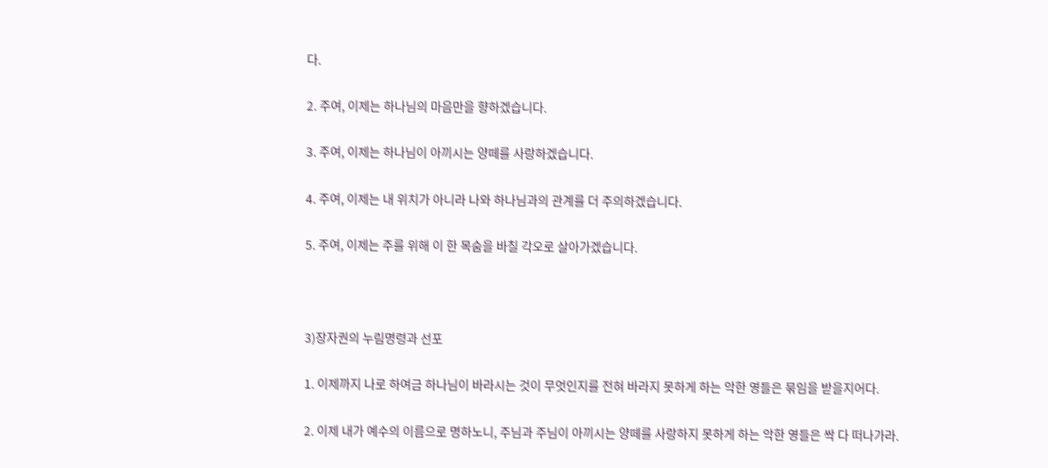다.

2. 주여, 이제는 하나님의 마음만을 향하겠습니다.

3. 주여, 이제는 하나님이 아끼시는 양떼를 사랑하겠습니다.

4. 주여, 이제는 내 위치가 아니라 나와 하나님과의 관계를 더 주의하겠습니다.

5. 주여, 이제는 주를 위해 이 한 목숨을 바칠 각오로 살아가겠습니다.



3)장자권의 누림명령과 선포

1. 이제까지 나로 하여금 하나님이 바라시는 것이 무엇인지를 전혀 바라지 못하게 하는 악한 영들은 묶임을 받을지어다.

2. 이제 내가 예수의 이름으로 명하노니, 주님과 주님이 아끼시는 양떼를 사랑하지 못하게 하는 악한 영들은 싹 다 떠나가라.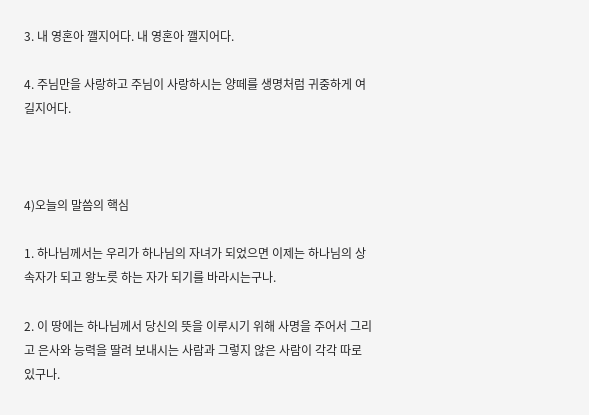3. 내 영혼아 깰지어다. 내 영혼아 깰지어다.

4. 주님만을 사랑하고 주님이 사랑하시는 양떼를 생명처럼 귀중하게 여길지어다.



4)오늘의 말씀의 핵심

1. 하나님께서는 우리가 하나님의 자녀가 되었으면 이제는 하나님의 상속자가 되고 왕노릇 하는 자가 되기를 바라시는구나.

2. 이 땅에는 하나님께서 당신의 뜻을 이루시기 위해 사명을 주어서 그리고 은사와 능력을 딸려 보내시는 사람과 그렇지 않은 사람이 각각 따로 있구나.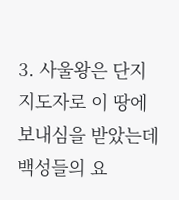3. 사울왕은 단지 지도자로 이 땅에 보내심을 받았는데 백성들의 요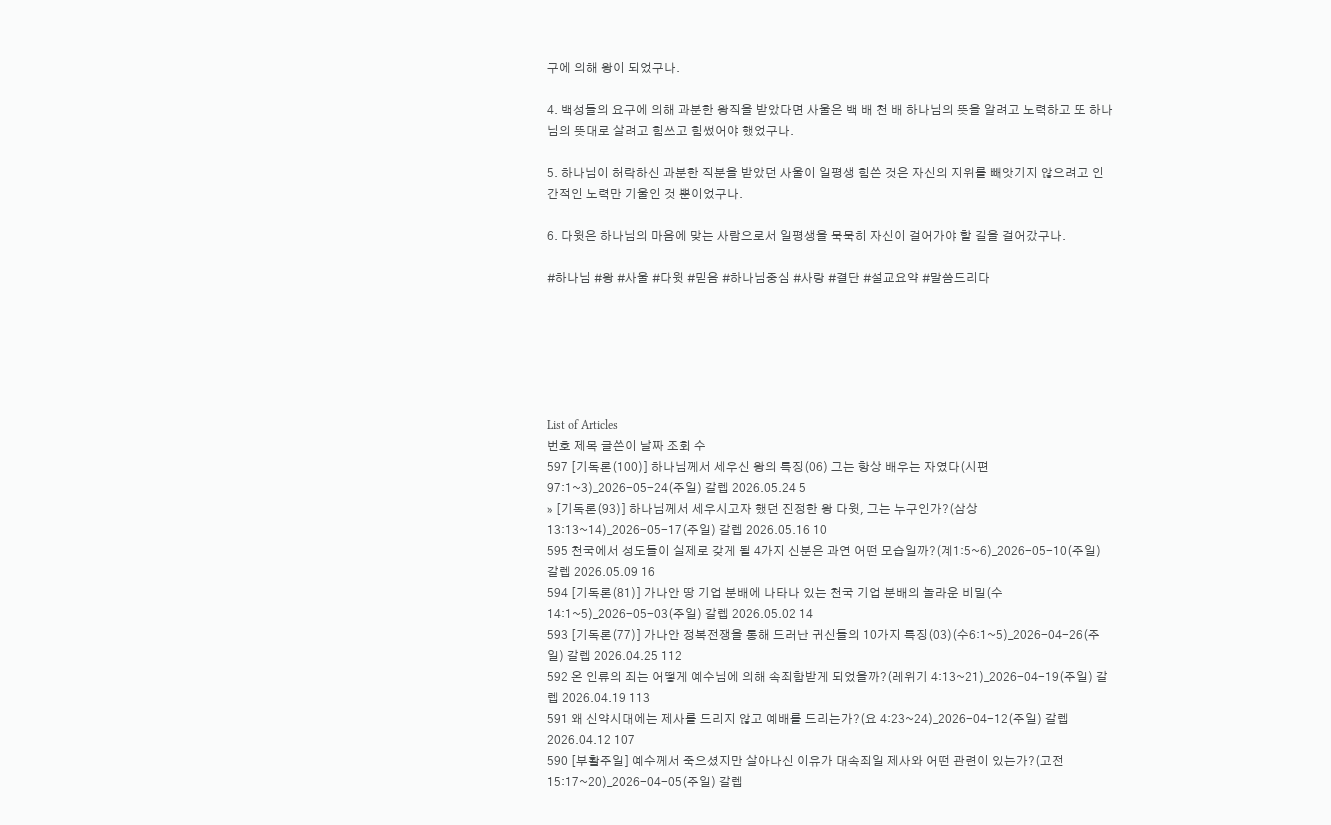구에 의해 왕이 되었구나.

4. 백성들의 요구에 의해 과분한 왕직을 받았다면 사울은 백 배 천 배 하나님의 뜻을 알려고 노력하고 또 하나님의 뜻대로 살려고 힘쓰고 힘썼어야 했었구나.

5. 하나님이 허락하신 과분한 직분을 받았던 사울이 일평생 힘쓴 것은 자신의 지위를 빼앗기지 않으려고 인간적인 노력만 기울인 것 뿐이었구나.

6. 다윗은 하나님의 마음에 맞는 사람으로서 일평생을 묵묵히 자신이 걸어가야 할 길을 걸어갔구나.

#하나님 #왕 #사울 #다윗 #믿음 #하나님중심 #사랑 #결단 #설교요약 #말씀드리다






List of Articles
번호 제목 글쓴이 날짜 조회 수
597 [기독론(100)] 하나님께서 세우신 왕의 특징(06) 그는 항상 배우는 자였다(시편 97:1~3)_2026-05-24(주일) 갈렙 2026.05.24 5
» [기독론(93)] 하나님께서 세우시고자 했던 진정한 왕 다윗, 그는 누구인가?(삼상13:13~14)_2026-05-17(주일) 갈렙 2026.05.16 10
595 천국에서 성도들이 실제로 갖게 될 4가지 신분은 과연 어떤 모습일까?(계1:5~6)_2026-05-10(주일) 갈렙 2026.05.09 16
594 [기독론(81)] 가나안 땅 기업 분배에 나타나 있는 천국 기업 분배의 놀라운 비밀(수14:1~5)_2026-05-03(주일) 갈렙 2026.05.02 14
593 [기독론(77)] 가나안 정복전쟁을 통해 드러난 귀신들의 10가지 특징(03)(수6:1~5)_2026-04-26(주일) 갈렙 2026.04.25 112
592 온 인류의 죄는 어떻게 예수님에 의해 속죄함받게 되었을까?(레위기 4:13~21)_2026-04-19(주일) 갈렙 2026.04.19 113
591 왜 신약시대에는 제사를 드리지 않고 예배를 드리는가?(요 4:23~24)_2026-04-12(주일) 갈렙 2026.04.12 107
590 [부활주일] 예수께서 죽으셨지만 살아나신 이유가 대속죄일 제사와 어떤 관련이 있는가?(고전15:17~20)_2026-04-05(주일) 갈렙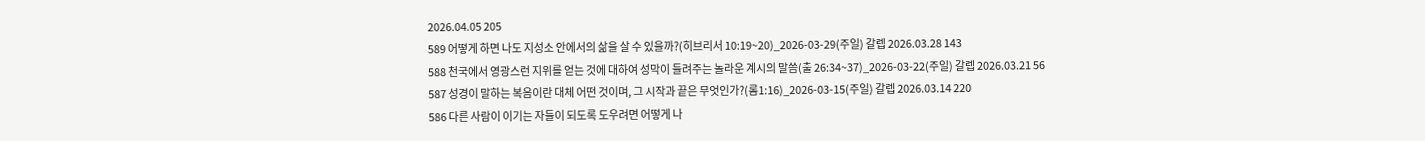2026.04.05 205
589 어떻게 하면 나도 지성소 안에서의 삶을 살 수 있을까?(히브리서 10:19~20)_2026-03-29(주일) 갈렙 2026.03.28 143
588 천국에서 영광스런 지위를 얻는 것에 대하여 성막이 들려주는 놀라운 계시의 말씀(출 26:34~37)_2026-03-22(주일) 갈렙 2026.03.21 56
587 성경이 말하는 복음이란 대체 어떤 것이며, 그 시작과 끝은 무엇인가?(롬1:16)_2026-03-15(주일) 갈렙 2026.03.14 220
586 다른 사람이 이기는 자들이 되도록 도우려면 어떻게 나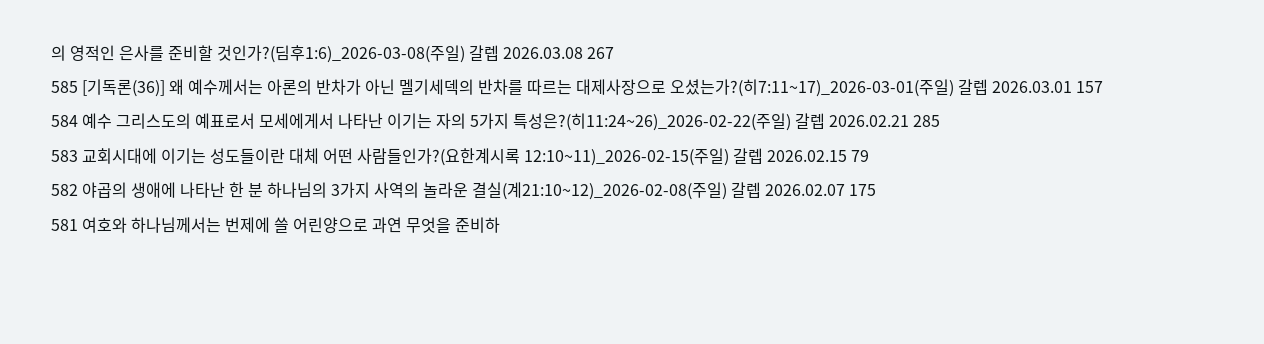의 영적인 은사를 준비할 것인가?(딤후1:6)_2026-03-08(주일) 갈렙 2026.03.08 267
585 [기독론(36)] 왜 예수께서는 아론의 반차가 아닌 멜기세덱의 반차를 따르는 대제사장으로 오셨는가?(히7:11~17)_2026-03-01(주일) 갈렙 2026.03.01 157
584 예수 그리스도의 예표로서 모세에게서 나타난 이기는 자의 5가지 특성은?(히11:24~26)_2026-02-22(주일) 갈렙 2026.02.21 285
583 교회시대에 이기는 성도들이란 대체 어떤 사람들인가?(요한계시록 12:10~11)_2026-02-15(주일) 갈렙 2026.02.15 79
582 야곱의 생애에 나타난 한 분 하나님의 3가지 사역의 놀라운 결실(계21:10~12)_2026-02-08(주일) 갈렙 2026.02.07 175
581 여호와 하나님께서는 번제에 쓸 어린양으로 과연 무엇을 준비하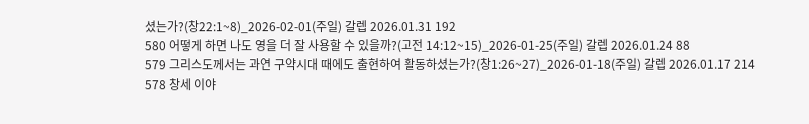셨는가?(창22:1~8)_2026-02-01(주일) 갈렙 2026.01.31 192
580 어떻게 하면 나도 영을 더 잘 사용할 수 있을까?(고전 14:12~15)_2026-01-25(주일) 갈렙 2026.01.24 88
579 그리스도께서는 과연 구약시대 때에도 출현하여 활동하셨는가?(창1:26~27)_2026-01-18(주일) 갈렙 2026.01.17 214
578 창세 이야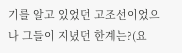기를 알고 있었던 고조선이었으나 그들이 지녔던 한계는?(요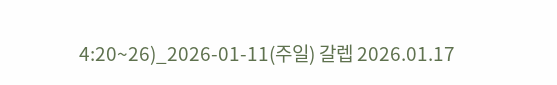4:20~26)_2026-01-11(주일) 갈렙 2026.01.17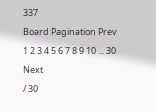337
Board Pagination Prev 1 2 3 4 5 6 7 8 9 10 ... 30 Next
/ 30